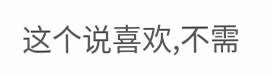这个说喜欢,不需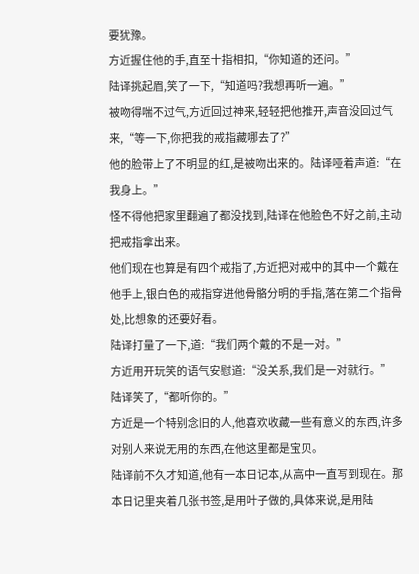要犹豫。
方近握住他的手,直至十指相扣,“你知道的还问。”
陆译挑起眉,笑了一下,“知道吗?我想再听一遍。”
被吻得喘不过气,方近回过神来,轻轻把他推开,声音没回过气来,“等一下,你把我的戒指藏哪去了?”
他的脸带上了不明显的红,是被吻出来的。陆译哑着声道:“在我身上。”
怪不得他把家里翻遍了都没找到,陆译在他脸色不好之前,主动把戒指拿出来。
他们现在也算是有四个戒指了,方近把对戒中的其中一个戴在他手上,银白色的戒指穿进他骨骼分明的手指,落在第二个指骨处,比想象的还要好看。
陆译打量了一下,道:“我们两个戴的不是一对。”
方近用开玩笑的语气安慰道:“没关系,我们是一对就行。”
陆译笑了,“都听你的。”
方近是一个特别念旧的人,他喜欢收藏一些有意义的东西,许多对别人来说无用的东西,在他这里都是宝贝。
陆译前不久才知道,他有一本日记本,从高中一直写到现在。那本日记里夹着几张书签,是用叶子做的,具体来说,是用陆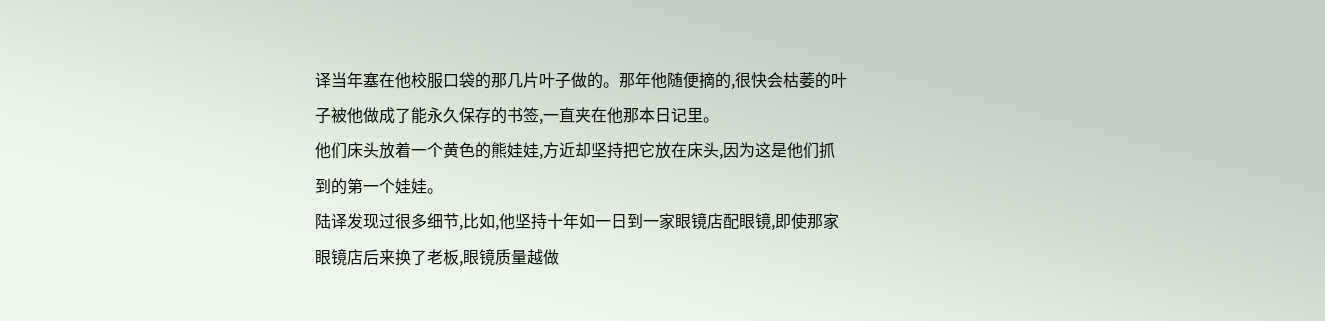译当年塞在他校服口袋的那几片叶子做的。那年他随便摘的,很快会枯萎的叶子被他做成了能永久保存的书签,一直夹在他那本日记里。
他们床头放着一个黄色的熊娃娃,方近却坚持把它放在床头,因为这是他们抓到的第一个娃娃。
陆译发现过很多细节,比如,他坚持十年如一日到一家眼镜店配眼镜,即使那家眼镜店后来换了老板,眼镜质量越做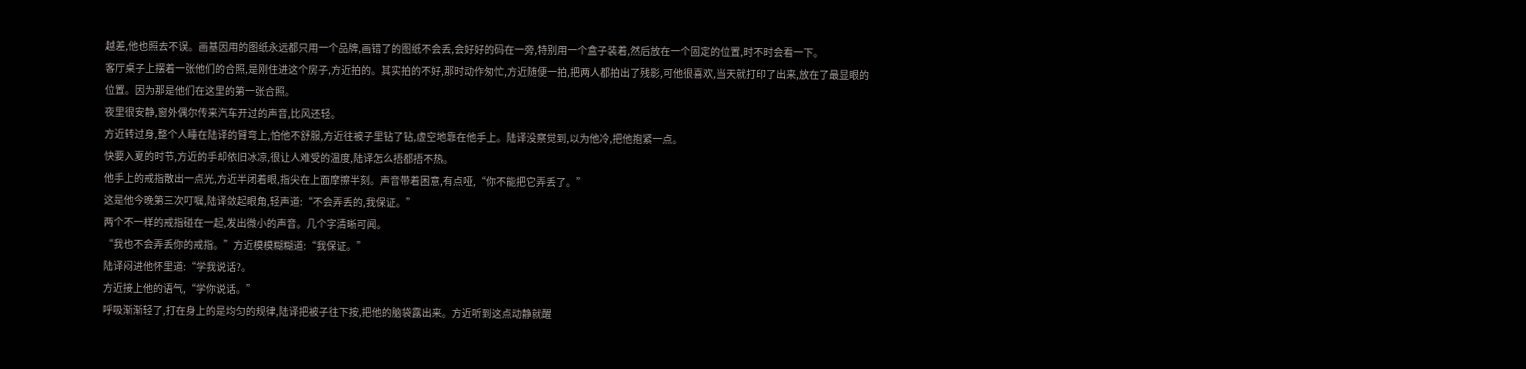越差,他也照去不误。画基因用的图纸永远都只用一个品牌,画错了的图纸不会丢,会好好的码在一旁,特别用一个盒子装着,然后放在一个固定的位置,时不时会看一下。
客厅桌子上摆着一张他们的合照,是刚住进这个房子,方近拍的。其实拍的不好,那时动作匆忙,方近随便一拍,把两人都拍出了残影,可他很喜欢,当天就打印了出来,放在了最显眼的位置。因为那是他们在这里的第一张合照。
夜里很安静,窗外偶尔传来汽车开过的声音,比风还轻。
方近转过身,整个人睡在陆译的臂弯上,怕他不舒服,方近往被子里钻了钻,虚空地靠在他手上。陆译没察觉到,以为他冷,把他抱紧一点。
快要入夏的时节,方近的手却依旧冰凉,很让人难受的温度,陆译怎么捂都捂不热。
他手上的戒指散出一点光,方近半闭着眼,指尖在上面摩擦半刻。声音带着困意,有点哑,“你不能把它弄丢了。”
这是他今晚第三次叮嘱,陆译敛起眼角,轻声道:“不会弄丢的,我保证。”
两个不一样的戒指碰在一起,发出微小的声音。几个字清晰可闻。
“我也不会弄丢你的戒指。”方近模模糊糊道:“我保证。”
陆译闷进他怀里道:“学我说话?。
方近接上他的语气,“学你说话。”
呼吸渐渐轻了,打在身上的是均匀的规律,陆译把被子往下按,把他的脑袋露出来。方近听到这点动静就醒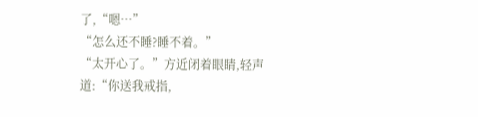了,“嗯…”
“怎么还不睡?睡不着。”
“太开心了。”方近闭着眼睛,轻声道:“你送我戒指,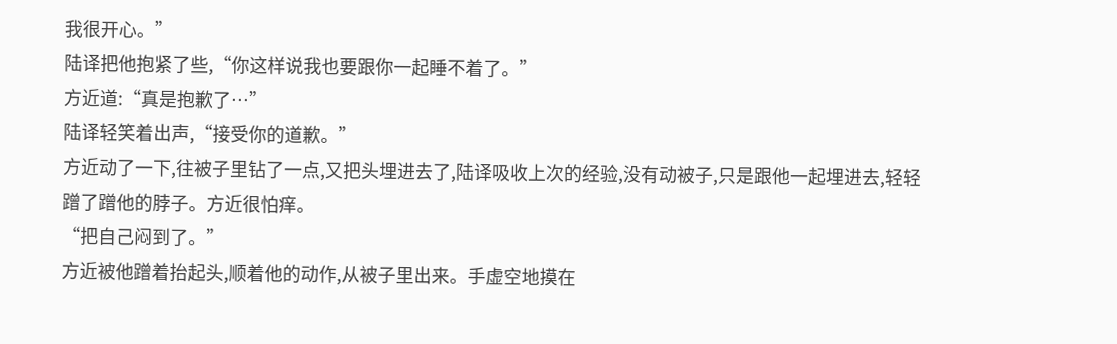我很开心。”
陆译把他抱紧了些,“你这样说我也要跟你一起睡不着了。”
方近道:“真是抱歉了…”
陆译轻笑着出声,“接受你的道歉。”
方近动了一下,往被子里钻了一点,又把头埋进去了,陆译吸收上次的经验,没有动被子,只是跟他一起埋进去,轻轻蹭了蹭他的脖子。方近很怕痒。
“把自己闷到了。”
方近被他蹭着抬起头,顺着他的动作,从被子里出来。手虚空地摸在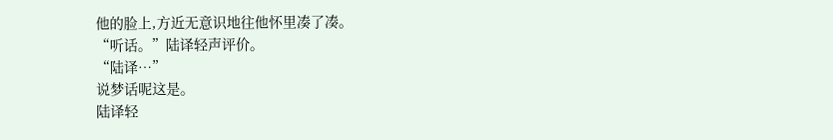他的脸上,方近无意识地往他怀里凑了凑。
“听话。”陆译轻声评价。
“陆译…”
说梦话呢这是。
陆译轻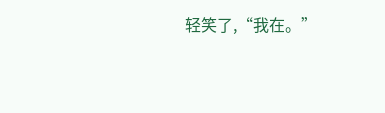轻笑了,“我在。”